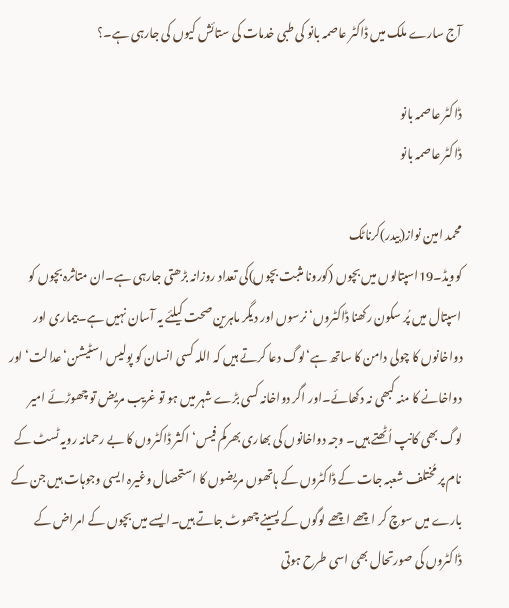آج سارے ملک میں ڈاکٹر عاصمہ بانو کی طبی خدمات کی ستائش کیوں کی جارہی ہے۔؟

ڈاکٹر عاصمہ بانو
ڈاکٹر عاصمہ بانو

محمد امین نواز(بیدر)کرناٹک
کوویڈ۔19اسپتالوں میں بچوں (کورونا مثبت بچوں)کی تعداد روزانہ بڑھتی جارہی ہے۔ان متاثرہ بچوں کو اسپتال میں پُر سکون رکھنا ڈاکٹروں‘نرسوں اور دیگر ماہرین صحت کیلئے یہ آسان نہیں ہے۔بیماری اور دواخانوں کا چولی دامن کا ساتھ ہے‘لوگ دعا کرتے ہیں کہ اللہ کسی انسان کو پولیس اسٹیشن‘عدالت‘ اور دواخانے کا منہ کبھی نہ دکھائے۔اور اگر دواخانہ کسی بڑے شہر میں ہو تو غریب مریض تو چھوڑئے امیر لوگ بھی کانپ اُٹھتے ہیں۔ وجہ دواخانوں کی بھاری بھرکم فیس‘اکثر ڈاکٹروں کا بے رحمانہ رویہ ٹسٹ کے نام پر مُختلف شعبہ جات کے ڈاکٹروں کے ہاتھوں مریضوں کا استحصال وغیرہ ایسی وجوہات ہیں جن کے بارے میں سوچ کر اچھے اچھے لوگوں کے پسینے چھوٹ جاتے ہیں۔ایسے میں بچوں کے امراض کے ڈاکٹروں کی صورتحال بھی اسی طرح ہوتی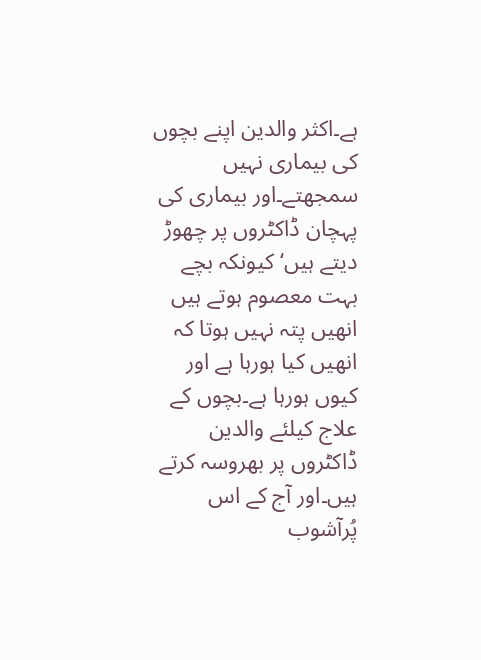ہے۔اکثر والدین اپنے بچوں کی بیماری نہیں سمجھتے۔اور بیماری کی پہچان ڈاکٹروں پر چھوڑ دیتے ہیں‘کیونکہ بچے بہت معصوم ہوتے ہیں انھیں پتہ نہیں ہوتا کہ انھیں کیا ہورہا ہے اور کیوں ہورہا ہے۔بچوں کے علاج کیلئے والدین ڈاکٹروں پر بھروسہ کرتے ہیں۔اور آج کے اس پُرآشوب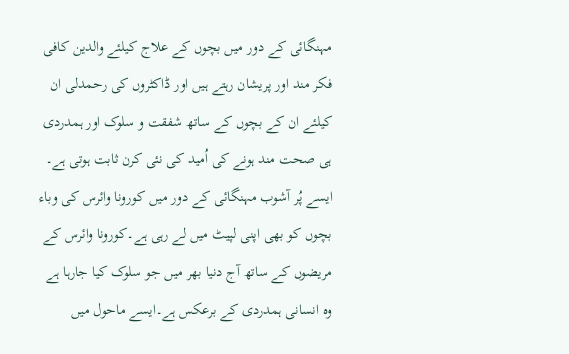مہنگائی کے دور میں بچوں کے علاج کیلئے والدین کافی فکر مند اور پریشان رہتے ہیں اور ڈاکٹروں کی رحمدلی ان کیلئے ان کے بچوں کے ساتھ شفقت و سلوک اور ہمدردی ہی صحت مند ہونے کی اُمید کی نئی کرن ثابت ہوتی ہے۔
ایسے پُر آشوب مہنگائی کے دور میں کورونا وائرس کی وباء بچوں کو بھی اپنی لپیٹ میں لے رہی ہے۔کورونا وائرس کے مریضوں کے ساتھ آج دنیا بھر میں جو سلوک کیا جارہا ہے وہ انسانی ہمدردی کے برعکس ہے۔ایسے ماحول میں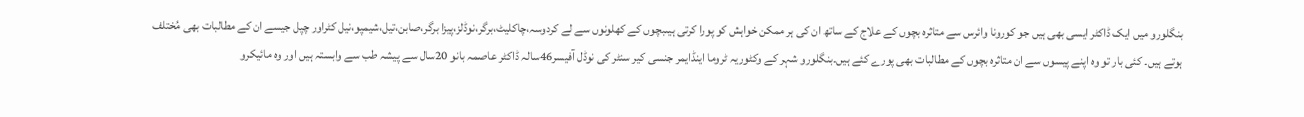بنگلورو میں ایک ڈاکٹر ایسی بھی ہیں جو کورونا وائرس سے متاثرہ بچوں کے علاج کے ساتھ ان کی ہر ممکن خواہش کو پورا کرتی ہیںبچوں کے کھلونوں سے لے کردوسہ،چاکلیٹ،برگر،نوڈلز،پیزا برگر،صابن،تیل،شیمپو،نیل کٹراور چپل جیسے ان کے مطالبات بھی مُختلف ہوتے ہیں۔ کئی بار تو وہ اپنے پیسوں سے ان متاثرہ بچوں کے مطالبات بھی پورے کئے ہیں۔بنگلورو شہر کے وکٹوریہ ٹروما اینڈایمر جنسی کیر سنٹر کی نوڈل آفیسر46سالہ ڈاکٹر عاصمہ بانو 20سال سے پیشہ طب سے وابستہ ہیں اور وہ مائیکرو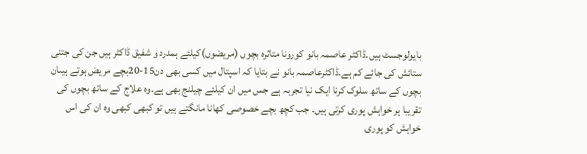بایولوجسٹ ہیں۔ڈاکٹر عاصمہ بانو کورونا متاثرہ بچوں (مریضوں)کیلئے ہمدرد و شفیق ڈاکٹر ہیں جن کی جتنی ستائش کی جائے کم ہے۔ڈاکٹرعاصمہ بانو نے بتایا کہ اسپتال میں کسی بھی دن15-20بچے مریض ہوتے ہیںان بچوں کے ساتھ سلوک کرنا ایک نیا تجربہ ہے جس میں ان کیلئے چیلنج بھی ہے۔وہ علاج کے ساتھ بچوں کی تقریبا ہر خواہش پوری کرتی ہیں۔ جب کچھ بچے خصوصی کھانا مانگتے ہیں تو کبھی کبھی وہ ان کی اس خواہش کو پوری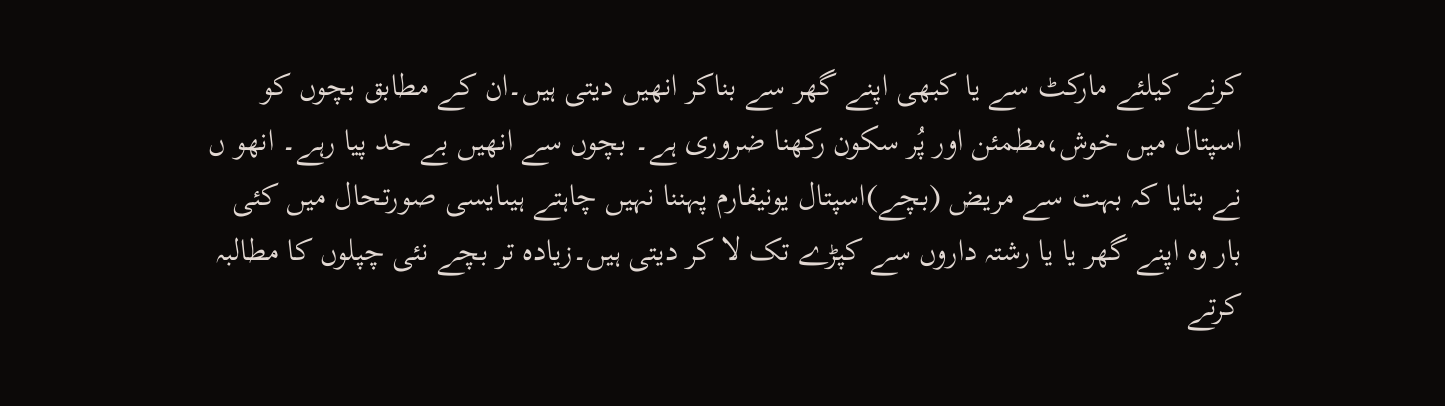کرنے کیلئے مارکٹ سے یا کبھی اپنے گھر سے بناکر انھیں دیتی ہیں۔ان کے مطابق بچوں کو اسپتال میں خوش،مطمئن اور پُر سکون رکھنا ضروری ہے۔ بچوں سے انھیں بے حد پیا رہے۔ انھو ں نے بتایا کہ بہت سے مریض (بچے)اسپتال یونیفارم پہننا نہیں چاہتے ہیںایسی صورتحال میں کئی بار وہ اپنے گھر یا یا رشتہ داروں سے کپڑے تک لا کر دیتی ہیں۔زیادہ تر بچے نئی چپلوں کا مطالبہ کرتے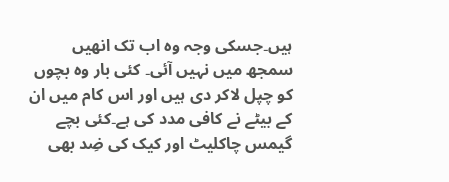ہیں۔جسکی وجہ وہ اب تک انھیں سمجھ میں نہیں آئی۔ کئی بار وہ بچوں کو چپل لاکر دی ہیں اور اس کام میں ان کے بیٹے نے کافی مدد کی ہے۔کئی بچے گیمس چاکلیٹ اور کیک کی ضِد بھی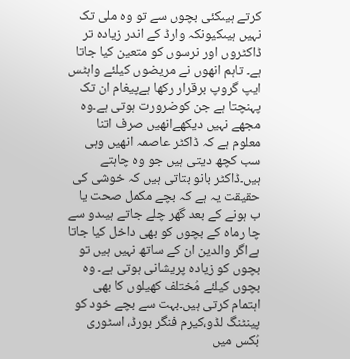کرتے ہیںکئی بچوں سے تو وہ ملی تک نہیں ہیںکیونکہ وارڈ کے اندر زیادہ تر ڈاکٹروں اور نرسوں کو متعین کیا جاتا ہے۔ تاہم انھوں نے مریضوں کیلئے واہٹس ایپ گروپ برقرار رکھا ہےپیغام ان تک پہنچتا ہے جن کوضرورت ہوتی ہے۔وہ مجھے نہیں دیکھےانھیں صرف اتنا معلوم ہے کہ ڈاکٹر عاصمہ انھیں وہی سب کچھ دیتی ہیں جو وہ چاہتے ہیں۔ڈاکٹر بانو بتاتی ہیں کہ خوشی کی حقیقت یہ ہے کہ بچے مکمل صحت یا ب ہونے کے بعد گھر چلے جاتے ہیںدو سے چا رماہ کے بچوں کو بھی داخل کیا جاتا ہےاگر والدین ان کے ساتھ نہیں ہیں تو بچوں کو زیادہ پریشانی ہوتی ہے۔ وہ بچوں کیلئے مُختلف کھیلوں کا بھی اہتمام کرتی ہیں۔بہت سے بچے خود کو پینٹنگ لڈو،کیرم فنگر بورڈ، اسٹوری بُکس میں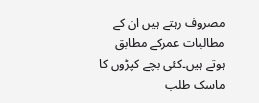مصروف رہتے ہیں ان کے مطالبات عمرکے مطابق ہوتے ہیں۔کئی بچے کپڑوں کا ماسک طلب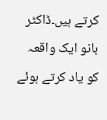کرتے ہیں۔ڈاکٹر بانو ایک واقعہ کو یاد کرتے ہوئے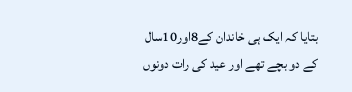بتایا کہ ایک ہی خاندان کے8اور10سال کے دو بچے تھے اور عید کی رات دونوں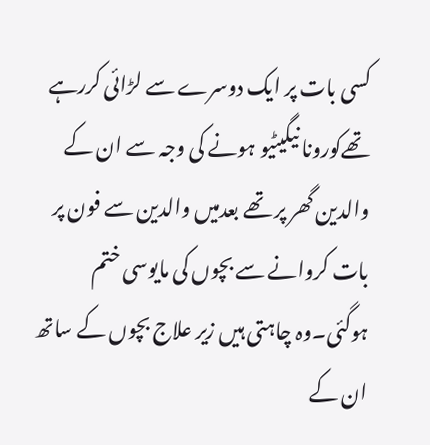کسی بات پر ایک دوسرے سے لڑائی کررہے تھےکورونا نیگیٹیو ہونے کی وجہ سے ان کے والدین گھر پر تھے بعدمیں والدین سے فون پر بات کروانے سے بچوں کی مایوسی ختم ہوگئی۔وہ چاہتی ہیں زیر علاج بچوں کے ساتھ ان کے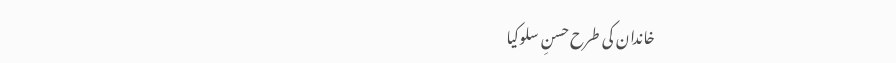خاندان کی طرح حسنِ سلوکیا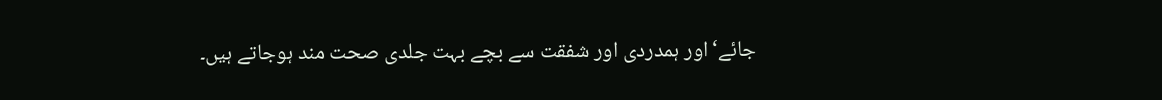جائے‘اور ہمدردی اور شفقت سے بچے بہت جلدی صحت مند ہوجاتے ہیں۔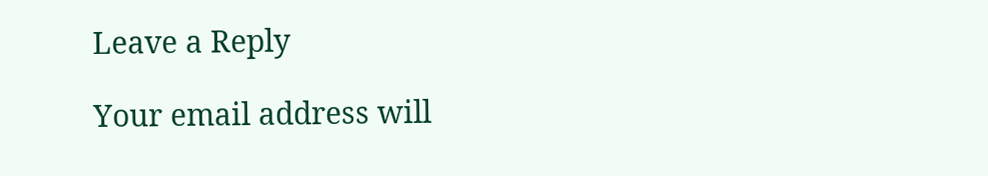Leave a Reply

Your email address will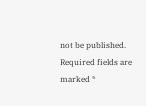not be published. Required fields are marked *